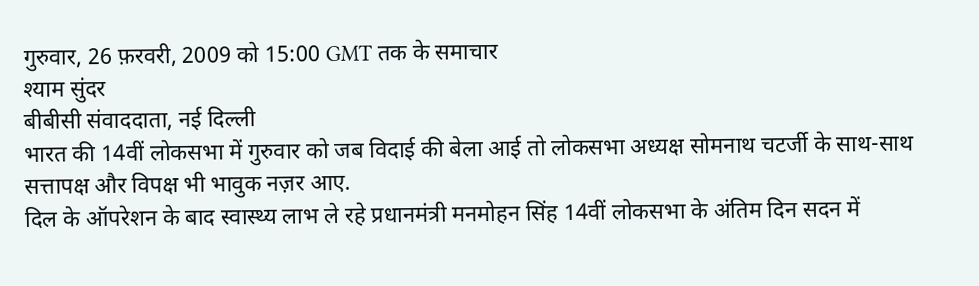गुरुवार, 26 फ़रवरी, 2009 को 15:00 GMT तक के समाचार
श्याम सुंदर
बीबीसी संवाददाता, नई दिल्ली
भारत की 14वीं लोकसभा में गुरुवार को जब विदाई की बेला आई तो लोकसभा अध्यक्ष सोमनाथ चटर्जी के साथ-साथ सत्तापक्ष और विपक्ष भी भावुक नज़र आए.
दिल के ऑपरेशन के बाद स्वास्थ्य लाभ ले रहे प्रधानमंत्री मनमोहन सिंह 14वीं लोकसभा के अंतिम दिन सदन में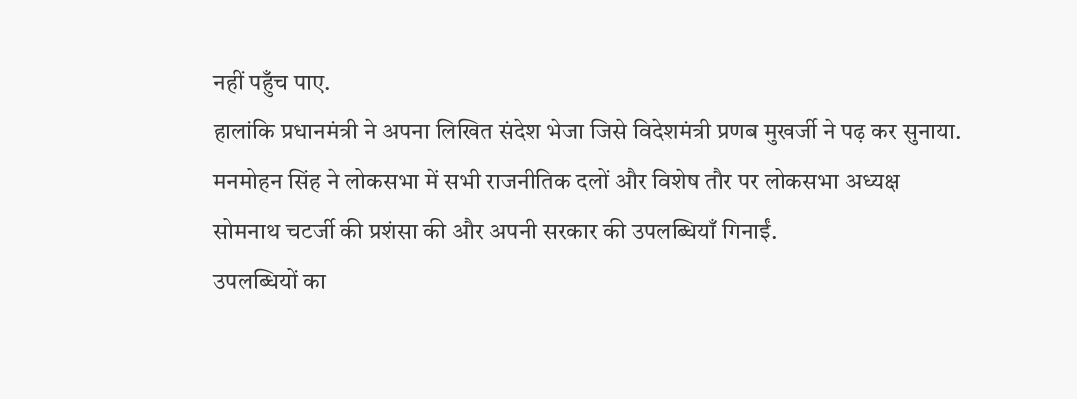नहीं पहुँच पाए.
हालांकि प्रधानमंत्री ने अपना लिखित संदेश भेजा जिसे विदेशमंत्री प्रणब मुखर्जी ने पढ़ कर सुनाया.
मनमोहन सिंह ने लोकसभा में सभी राजनीतिक दलों और विशेष तौर पर लोकसभा अध्यक्ष सोमनाथ चटर्जी की प्रशंसा की और अपनी सरकार की उपलब्धियाँ गिनाईं.
उपलब्धियों का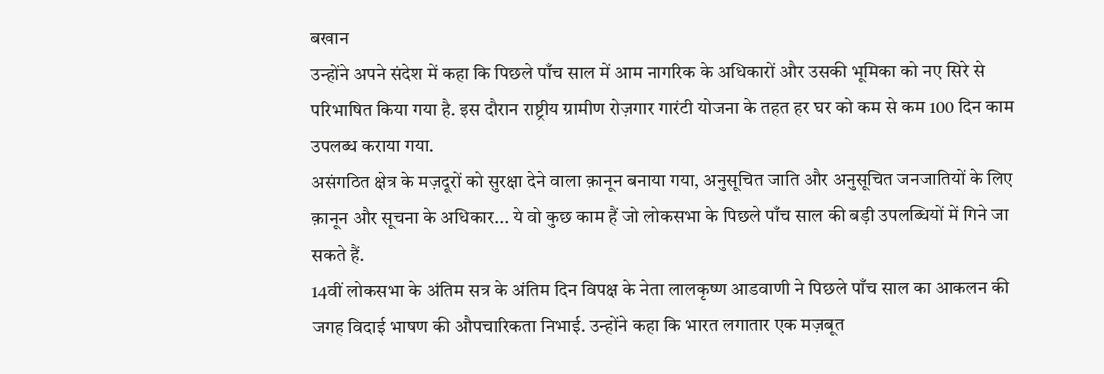बखान
उन्होंने अपने संदेश में कहा कि पिछले पाँच साल में आम नागरिक के अधिकारों और उसकी भूमिका को नए सिरे से परिभाषित किया गया है. इस दौरान राष्ट्रीय ग्रामीण रोज़गार गारंटी योजना के तहत हर घर को कम से कम 100 दिन काम उपलब्ध कराया गया.
असंगठित क्षेत्र के मज़दूरों को सुरक्षा देने वाला क़ानून बनाया गया, अनुसूचित जाति और अनुसूचित जनजातियों के लिए क़ानून और सूचना के अधिकार... ये वो कुछ काम हैं जो लोकसभा के पिछले पाँच साल की बड़ी उपलब्धियों में गिने जा सकते हैं.
14वीं लोकसभा के अंतिम सत्र के अंतिम दिन विपक्ष के नेता लालकृष्ण आडवाणी ने पिछले पाँच साल का आकलन की जगह विदाई भाषण की औपचारिकता निभाई. उन्होंने कहा कि भारत लगातार एक मज़बूत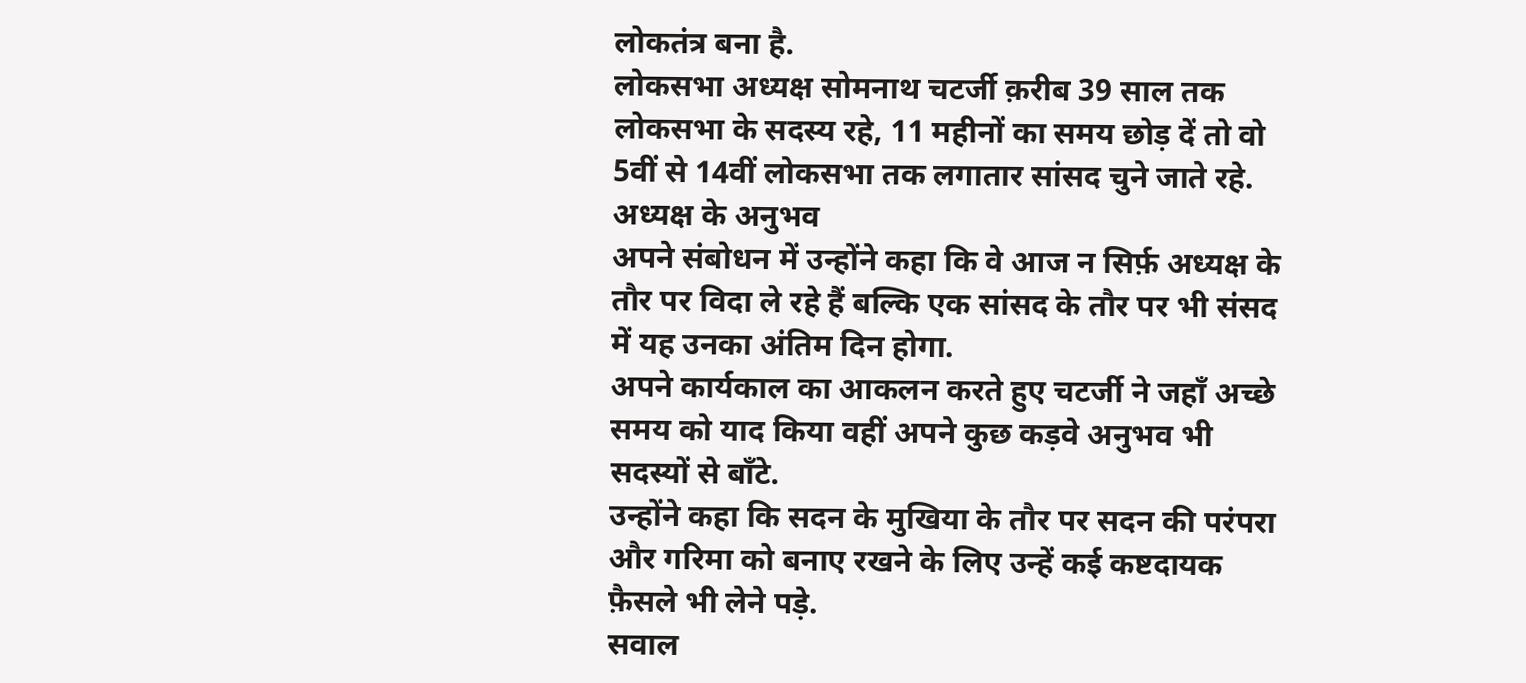लोकतंत्र बना है.
लोकसभा अध्यक्ष सोमनाथ चटर्जी क़रीब 39 साल तक लोकसभा के सदस्य रहे, 11 महीनों का समय छोड़ दें तो वो 5वीं से 14वीं लोकसभा तक लगातार सांसद चुने जाते रहे.
अध्यक्ष के अनुभव
अपने संबोधन में उन्होंने कहा कि वे आज न सिर्फ़ अध्यक्ष के तौर पर विदा ले रहे हैं बल्कि एक सांसद के तौर पर भी संसद में यह उनका अंतिम दिन होगा.
अपने कार्यकाल का आकलन करते हुए चटर्जी ने जहाँ अच्छे समय को याद किया वहीं अपने कुछ कड़वे अनुभव भी सदस्यों से बाँटे.
उन्होंने कहा कि सदन के मुखिया के तौर पर सदन की परंपरा और गरिमा को बनाए रखने के लिए उन्हें कई कष्टदायक फ़ैसले भी लेने पड़े.
सवाल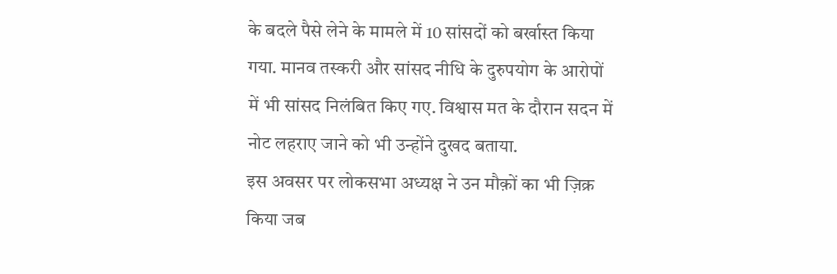के बदले पैसे लेने के मामले में 10 सांसदों को बर्खास्त किया गया. मानव तस्करी और सांसद नीधि के दुरुपयोग के आरोपों में भी सांसद निलंबित किए गए. विश्वास मत के दौरान सदन में नोट लहराए जाने को भी उन्होंने दुखद बताया.
इस अवसर पर लोकसभा अध्यक्ष ने उन मौक़ों का भी ज़िक्र किया जब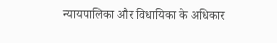न्यायपालिका और विधायिका के अधिकार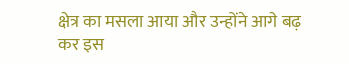क्षेत्र का मसला आया और उन्होंने आगे बढ़ कर इस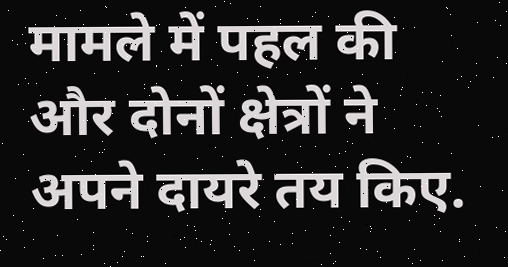मामले में पहल की और दोनों क्षेत्रों ने अपने दायरे तय किए.